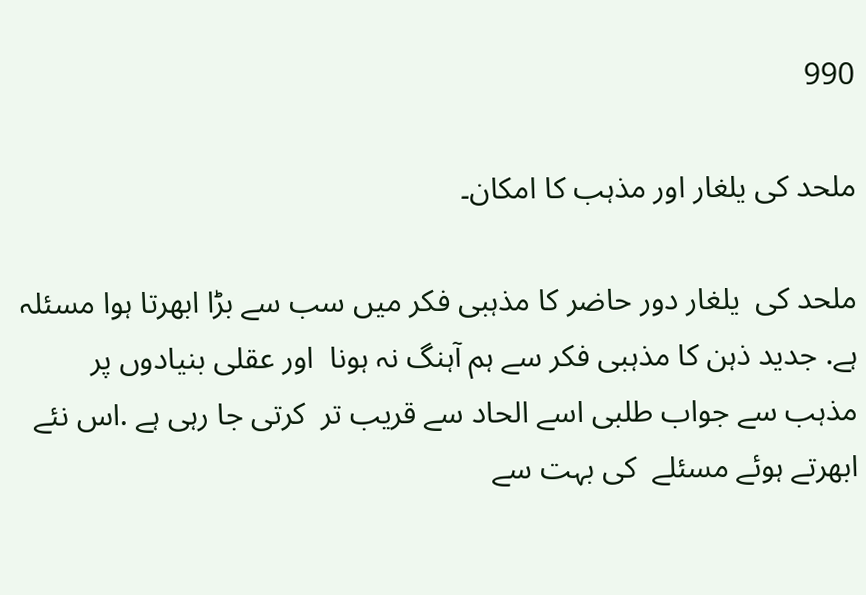990

ملحد کی یلغار اور مذہب کا امکان۔

ملحد کی  یلغار دور حاضر کا مذہبی فکر میں سب سے بڑا ابھرتا ہوا مسئلہ ہے. جدید ذہن کا مذہبی فکر سے ہم آہنگ نہ ہونا  اور عقلی بنیادوں پر مذہب سے جواب طلبی اسے الحاد سے قریب تر  کرتی جا رہی ہے .اس نئے ابھرتے ہوئے مسئلے  کی بہت سے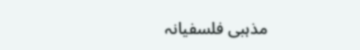مذہبی فلسفیانہ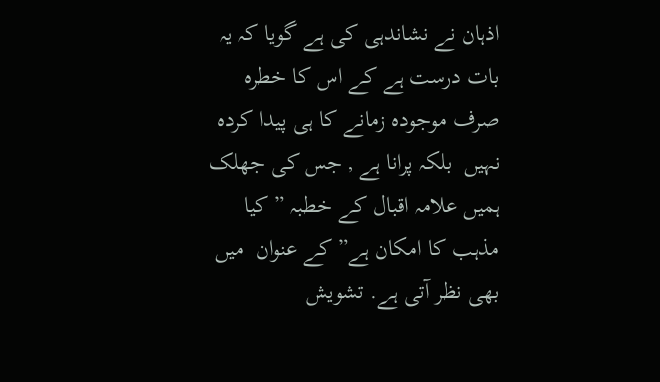اذہان نے نشاندہی کی ہے گویا کہ یہ بات درست ہے کے اس کا خطرہ  صرف موجودہ زمانے کا ہی پیدا کردہ نہیں  بلکہ پرانا ہے , جس کی جھلک ہمیں علامہ اقبال کے خطبہ ” کیا مذہب کا امکان ہے” کے عنوان  میں بھی نظر آتی ہے. تشویش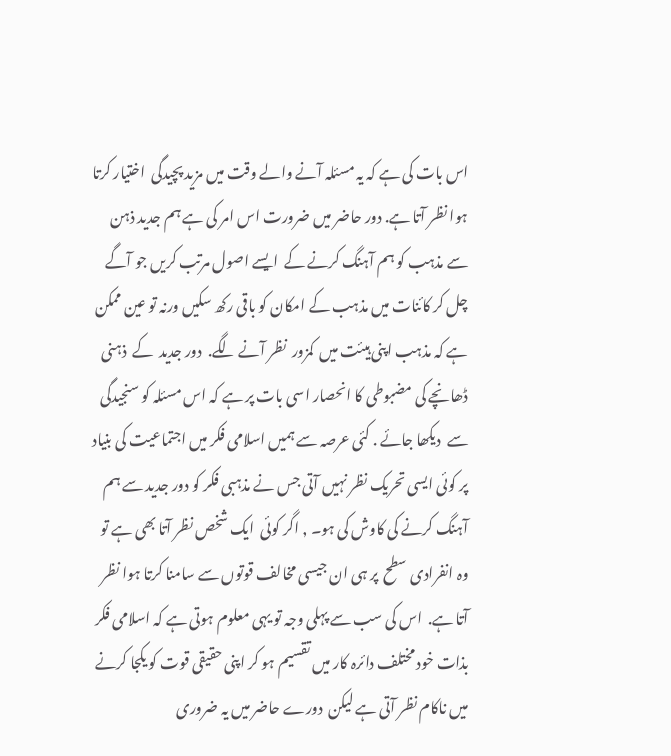اس بات کی ہے کہ یہ مسئلہ آنے والے وقت میں مزید پچیدگی  اختیار کرتا ہوا نظر آتا ہے. دور حاضر میں ضرورت اس امر کی ہے ہم جدید ذہن سے مذہب کو ہم آہنگ کرنے کے  ایسے اصول مرتب کریں جو آگے چل کر کائنات میں مذہب کے امکان کو باقی رکھ سکیں ورنہ تو عین ممکن ہے کہ مذہب اپنی ہیئت میں  کمزور  نظر آنے لگے.  دور جدید  کے  ذہنی ڈھانچے کی مضبوطی کا انحصار اسی بات پر ہے کہ اس مسئلہ کو سنجیدگی سے  دیکھا جائے . کئی عرصہ سے ہمیں اسلامی فکر میں اجتماعیت کی بنیاد پر کوئی ایسی تحریک نظر نہیں آتی جس نے مذہبی فکر کو دور جدید سے ہم آہنگ کرنے کی کاوش کی ہو۔ , اگر کوئی  ایک شخص نظر آتا بھی ہے تو وہ انفرادی سطح  پر ہی ان جیسی مخالف قوتوں سے سامنا کرتا ہوا نظر آتا ہے.  اس کی سب سے پہلی وجہ تو یہی معلوم ہوتی ہے کہ اسلامی فکر بذات خود مختلف دائرہ کار میں تقسیم ہو کر اپنی حقیقی قوت کو یکجا کرنے میں ناکام نظر آتی ہے لیکن  دورے حاضر میں یہ ضروری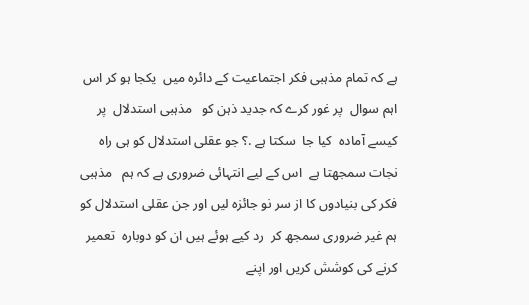ہے کہ تمام مذہبی فکر اجتماعیت کے دائرہ میں  یکجا ہو کر اس  اہم سوال  پر غور کرے کہ جدید ذہن کو   مذہبی استدلال  پر کیسے آمادہ  کیا جا  سکتا ہے .؟ جو عقلی استدلال کو ہی راہ نجات سمجھتا ہے  اس کے لیے انتہائی ضروری ہے کہ ہم   مذہبی فکر کی بنیادوں کا از سر نو جائزہ لیں اور جن عقلی استدلال کو ہم غیر ضروری سمجھ کر  رد کیے ہوئے ہیں ان کو دوبارہ  تعمیر کرنے کی کوشش کریں اور اپنے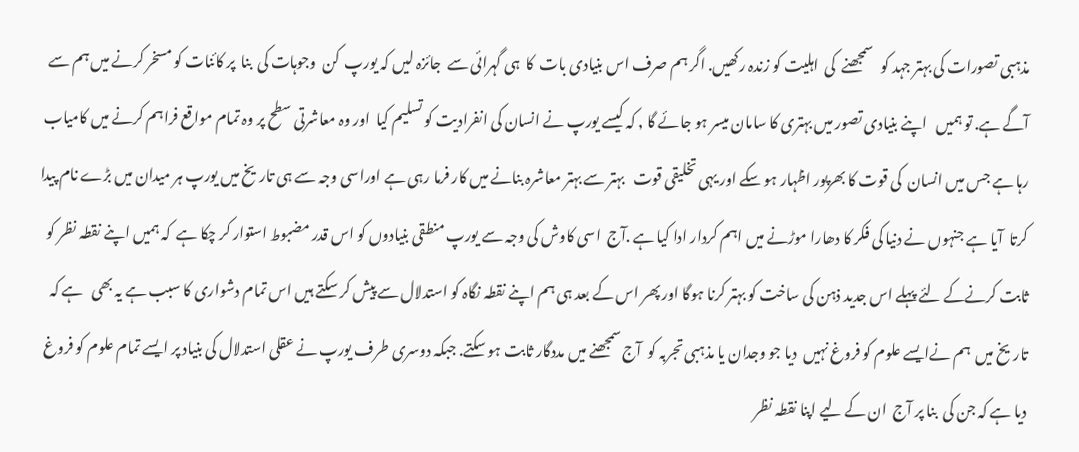مذہبی تصورات کی بہتر جہد کو   سمجھنے  کی  اہلیت کو زندہ رکھیں. اگر ہم صرف اس بنیادی بات  کا  ہی گہرائی سے  جائزہ لیں کہ یورپ  کن  وجوہات کی  بنا  پر کائنات کو مسخر کرنے میں ہم سے آگے ہے. تو ہمیں   اپنے بنیادی تصور میں بہتری کا سامان میسر ہو جائے گا , کہ کیسے یورپ نے انسان کی انفرادیت کو تسلیم کیا  اور وہ معاشرتی سطح پر وہ تمام مواقع فراہم کرنے میں کامیاب  رہا ہے جس میں انسان  کی قوت کا بھرپور اظہار ہو سکے اور یہی تخلیقی قوت   بہتر سے بہتر معاشرہ بنانے میں کار فرما رہی ہے اوراسی وجہ سے ہی تاریخ میں یورپ ہر میدان میں بڑے نام پیدا کرتا  آیا ہے جنہوں نے دنیا کی فکر کا دھارا موڑنے میں اہم کردار ادا کیا ہے .آج  اسی کاوش کی وجہ سے یورپ منطقی بنیادوں کو اس قدر مضبوط استوار کر چکا ہے  کہ ہمیں اپنے نقطہ نظر کو ثابت کرنےکے لئے پہلے اس جدید ذہن کی ساخت کو بہتر کرنا ہوگا اور پھر اس کے بعد ہی ہم اپنے نقطہ نگاہ کو استدلال سے پیش کر سکتے ہیں اس تمام دشواری کا سبب ہے یہ بھی   ہے کہ تاریخ میں  ہم نےایسے علوم کو فروغ نہیں  دیا جو وجدان یا مذہبی تجربہ کو  آج سمجھنے میں مددگار ثابت ہو سکتے. جبکہ دوسری طرف یورپ نے عقلی استدلال کی بنیاد پر ایسے تمام علوم کو فروغ دیا ہے کہ جن کی  بنا پر آج  ان کے لیے اپنا نقطہ نظر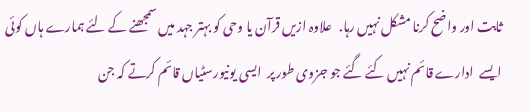ثابت اور واضح کرنا مشکل نہیں رہا.   علاوہ ازیں قرآن یا وحی کو بہتر جہد میں سمجھنے کے لئے ہمارے ہاں کوئی ایسے  ادارے قائم نہیں کئے گئے جو جزوی طور پر  ایسی یونیورسٹیاں قائم کرتے کہ جن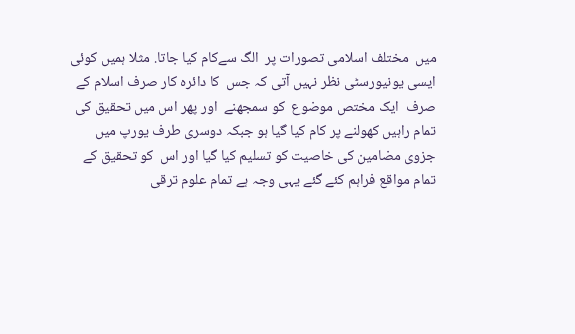میں  مختلف اسلامی تصورات پر  الگ سےکام کیا جاتا. مثلا ہمیں کوئی ایسی یونیورسٹی نظر نہیں آتی کہ جس  کا دائرہ کار صرف اسلام کے صرف  ایک مختص موضوع  کو سمجھنے  اور پھر اس میں تحقیق کی تمام راہیں کھولنے پر کام کیا گیا ہو جبکہ دوسری طرف یورپ میں جزوی مضامین کی خاصیت کو تسلیم کیا گیا اور اس  کو تحقیق کے  تمام مواقع فراہم کئے گئے یہی وجہ ہے تمام علوم ترقی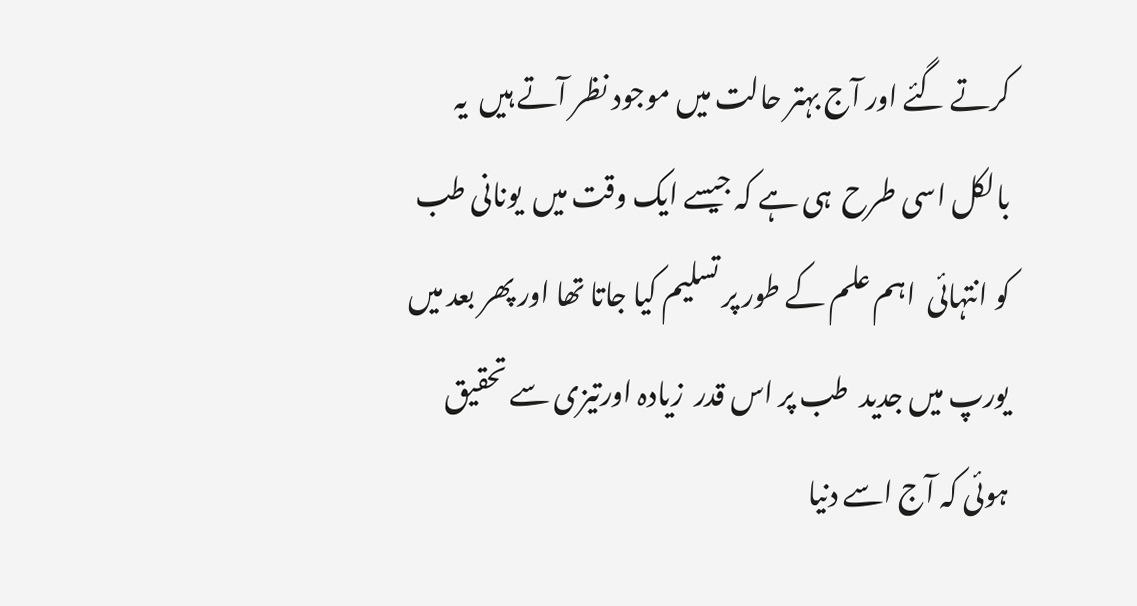کرتے گئے اور آج بہتر حالت میں موجود نظر آتے ہیں  یہ بالکل اسی طرح  ہی ہے کہ جیسے ایک وقت میں  یونانی طب کو انتہائی  اہم علم کے طور پر تسلیم کیا جاتا تھا اور پھر بعد میں  یورپ میں جدید  طب پر اس قدر  زیادہ اورتیزی سے تحقیق  ہوئی کہ آج اسے دنیا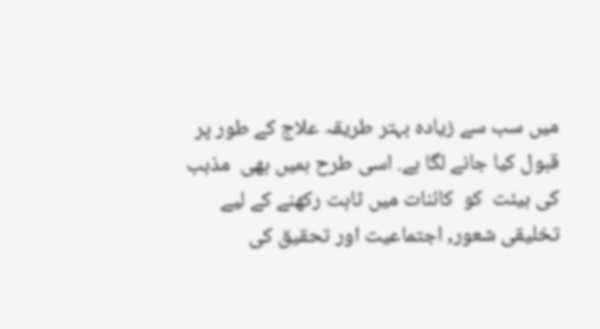میں سب سے زیادہ بہتر طریقہ علاج کے طور پر قبول کیا جانے لگا ہے. اسی طرح ہمیں بھی  مذہب کی ہیئت  کو  کائنات میں ثابت رکھنے کے لیے  تخلیقی شعور, اجتماعیت اور تحقیق کی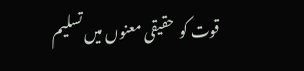قوت کو  حقیقی معنوں میں تسلیم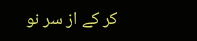کر کے از سر نو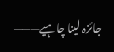جائزہ لینا چاہیے———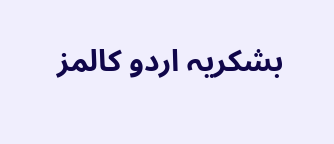بشکریہ اردو کالمز